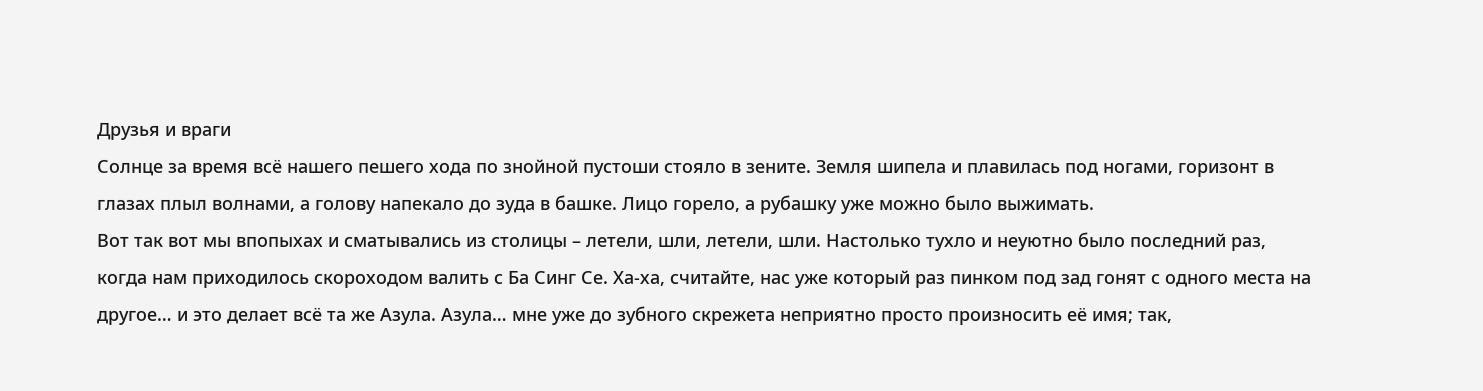Друзья и враги
Солнце за время всё нашего пешего хода по знойной пустоши стояло в зените. Земля шипела и плавилась под ногами, горизонт в глазах плыл волнами, а голову напекало до зуда в башке. Лицо горело, а рубашку уже можно было выжимать.
Вот так вот мы впопыхах и сматывались из столицы – летели, шли, летели, шли. Настолько тухло и неуютно было последний раз, когда нам приходилось скороходом валить с Ба Синг Се. Ха-ха, считайте, нас уже который раз пинком под зад гонят с одного места на другое… и это делает всё та же Азула. Азула… мне уже до зубного скрежета неприятно просто произносить её имя; так,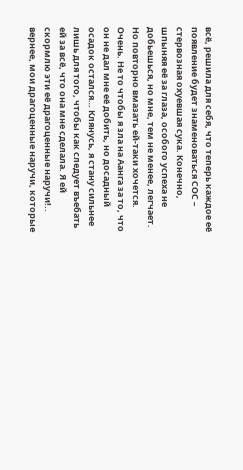всё, решила для себя, что теперь каждое её появление будет знаменоваться СОС – стервозная охуевшая сука. Конечно, шпыняя её за глаза, особого успеха не добьешься, но мне, тем не менее, легчает. Но повторно вмазать ей-таки хочется. Очень. Не то чтобы я зла на Аанга за то, что он не дал мне её добить, но досадный осадок остался… Клянусь, я стану сильнее лишь для того, чтобы как следует въебать ей за всё, что она мне сделала. Я ей скормлю эти её драгоценные наручи!.. вернее, мои драгоценные наручи, которые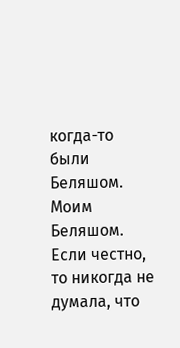когда-то были Беляшом. Моим Беляшом. Если честно, то никогда не думала, что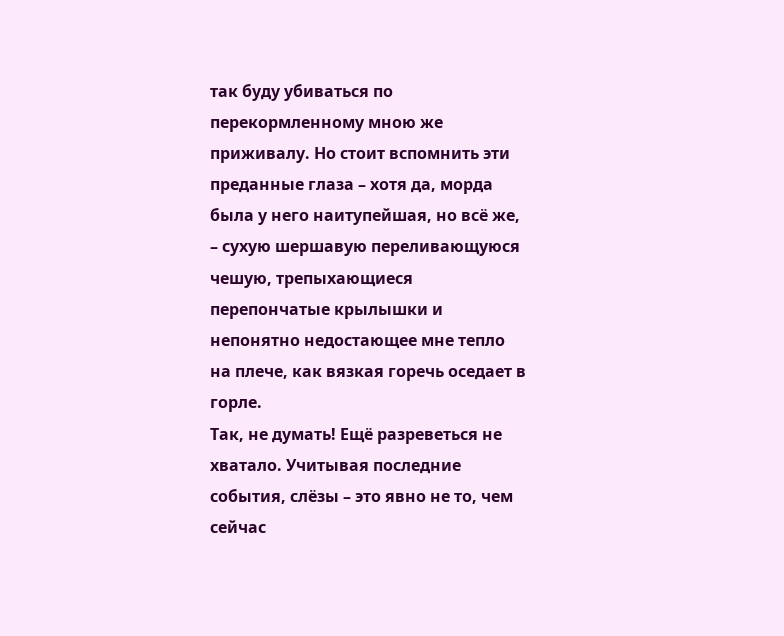так буду убиваться по перекормленному мною же приживалу. Но стоит вспомнить эти преданные глаза – хотя да, морда была у него наитупейшая, но всё же, – сухую шершавую переливающуюся чешую, трепыхающиеся перепончатые крылышки и непонятно недостающее мне тепло на плече, как вязкая горечь оседает в горле.
Так, не думать! Ещё разреветься не хватало. Учитывая последние события, слёзы – это явно не то, чем сейчас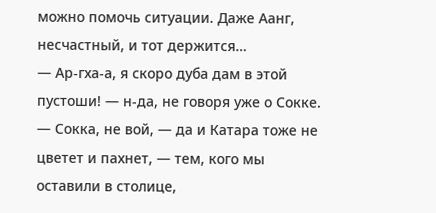можно помочь ситуации. Даже Аанг, несчастный, и тот держится…
— Ар-гха-а, я скоро дуба дам в этой пустоши! — н-да, не говоря уже о Сокке.
— Сокка, не вой, — да и Катара тоже не цветет и пахнет, — тем, кого мы оставили в столице,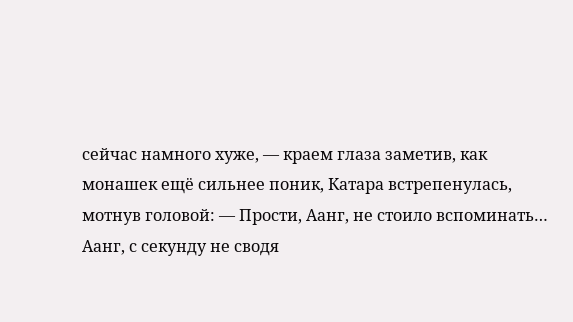сейчас намного хуже, — краем глаза заметив, как монашек ещё сильнее поник, Катара встрепенулась, мотнув головой: — Прости, Аанг, не стоило вспоминать…
Аанг, с секунду не сводя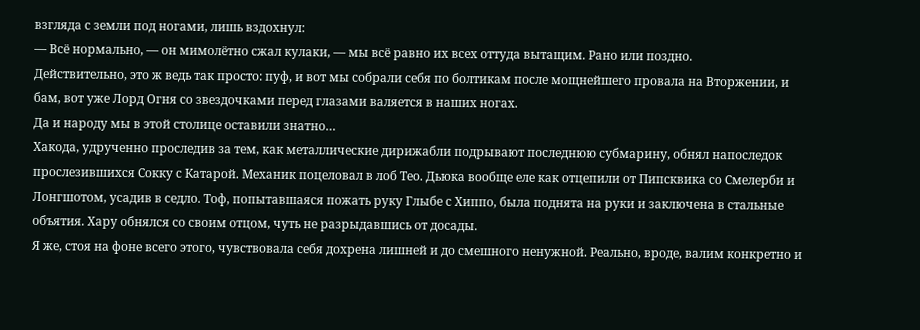взгляда с земли под ногами, лишь вздохнул:
— Всё нормально, — он мимолётно сжал кулаки, — мы всё равно их всех оттуда вытащим. Рано или поздно.
Действительно, это ж ведь так просто: пуф, и вот мы собрали себя по болтикам после мощнейшего провала на Вторжении, и бам, вот уже Лорд Огня со звездочками перед глазами валяется в наших ногах.
Да и народу мы в этой столице оставили знатно…
Хакода, удрученно проследив за тем, как металлические дирижабли подрывают последнюю субмарину, обнял напоследок прослезившихся Сокку с Катарой. Механик поцеловал в лоб Тео. Дьюка вообще еле как отцепили от Пипсквика со Смелерби и Лонгшотом, усадив в седло. Тоф, попытавшаяся пожать руку Глыбе с Хиппо, была поднята на руки и заключена в стальные объятия. Хару обнялся со своим отцом, чуть не разрыдавшись от досады.
Я же, стоя на фоне всего этого, чувствовала себя дохрена лишней и до смешного ненужной. Реально, вроде, валим конкретно и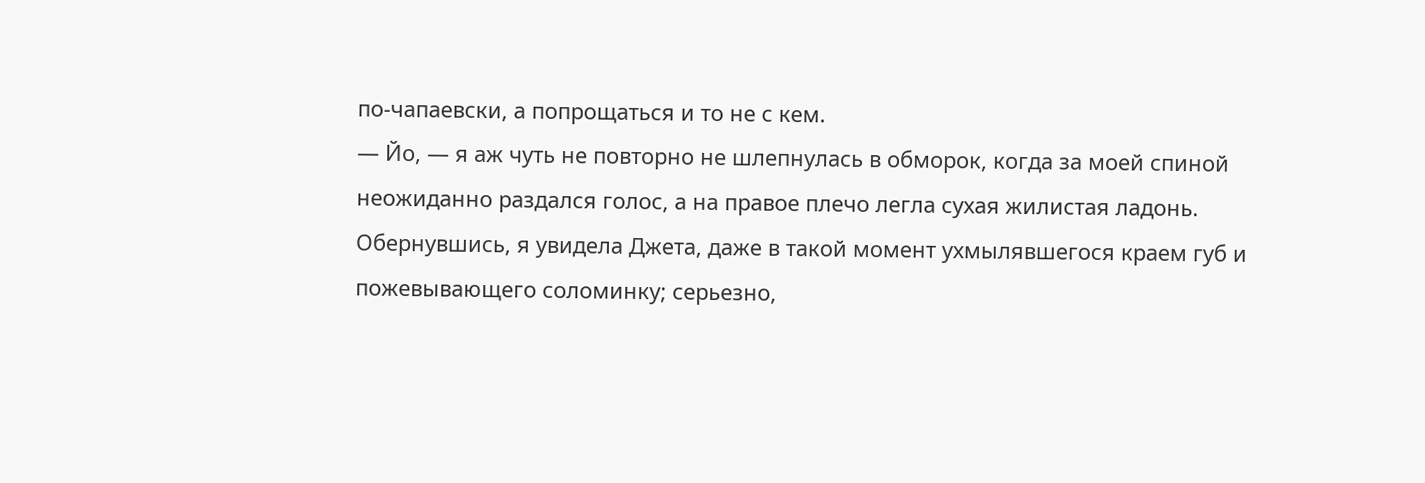по-чапаевски, а попрощаться и то не с кем.
— Йо, — я аж чуть не повторно не шлепнулась в обморок, когда за моей спиной неожиданно раздался голос, а на правое плечо легла сухая жилистая ладонь.
Обернувшись, я увидела Джета, даже в такой момент ухмылявшегося краем губ и пожевывающего соломинку; серьезно,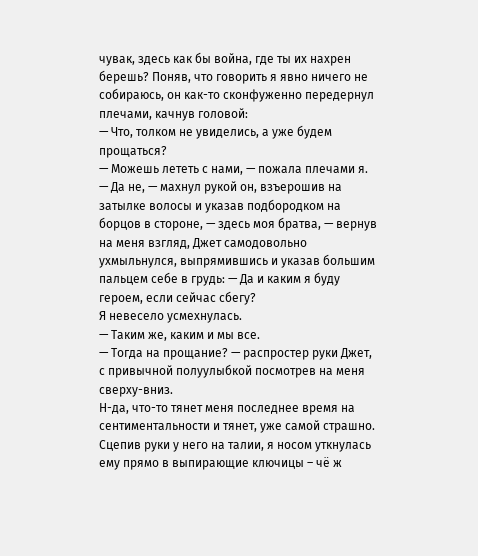чувак, здесь как бы война, где ты их нахрен берешь? Поняв, что говорить я явно ничего не собираюсь, он как-то сконфуженно передернул плечами, качнув головой:
— Что, толком не увиделись, а уже будем прощаться?
— Можешь лететь с нами, — пожала плечами я.
— Да не, — махнул рукой он, взъерошив на затылке волосы и указав подбородком на борцов в стороне, — здесь моя братва, — вернув на меня взгляд, Джет самодовольно ухмыльнулся, выпрямившись и указав большим пальцем себе в грудь: — Да и каким я буду героем, если сейчас сбегу?
Я невесело усмехнулась.
— Таким же, каким и мы все.
— Тогда на прощание? — распростер руки Джет, с привычной полуулыбкой посмотрев на меня сверху-вниз.
Н-да, что-то тянет меня последнее время на сентиментальности и тянет, уже самой страшно. Сцепив руки у него на талии, я носом уткнулась ему прямо в выпирающие ключицы – чё ж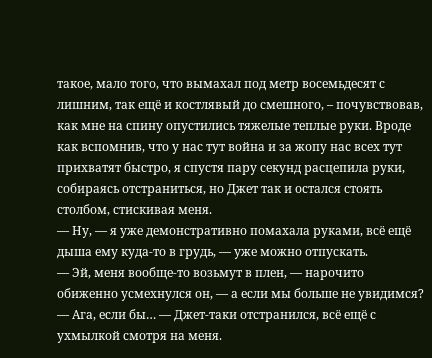такое, мало того, что вымахал под метр восемьдесят с лишним, так ещё и костлявый до смешного, – почувствовав, как мне на спину опустились тяжелые теплые руки. Вроде как вспомнив, что у нас тут война и за жопу нас всех тут прихватят быстро, я спустя пару секунд расцепила руки, собираясь отстраниться, но Джет так и остался стоять столбом, стискивая меня.
— Ну, — я уже демонстративно помахала руками, всё ещё дыша ему куда-то в грудь, — уже можно отпускать.
— Эй, меня вообще-то возьмут в плен, — нарочито обиженно усмехнулся он, — а если мы больше не увидимся?
— Ага, если бы… — Джет-таки отстранился, всё ещё с ухмылкой смотря на меня.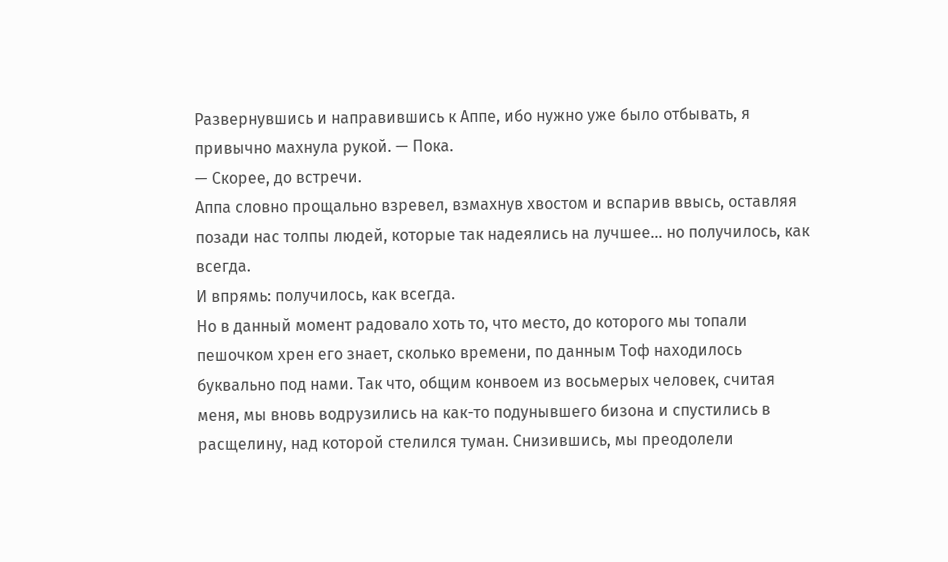Развернувшись и направившись к Аппе, ибо нужно уже было отбывать, я привычно махнула рукой. — Пока.
— Скорее, до встречи.
Аппа словно прощально взревел, взмахнув хвостом и вспарив ввысь, оставляя позади нас толпы людей, которые так надеялись на лучшее… но получилось, как всегда.
И впрямь: получилось, как всегда.
Но в данный момент радовало хоть то, что место, до которого мы топали пешочком хрен его знает, сколько времени, по данным Тоф находилось буквально под нами. Так что, общим конвоем из восьмерых человек, считая меня, мы вновь водрузились на как-то подунывшего бизона и спустились в расщелину, над которой стелился туман. Снизившись, мы преодолели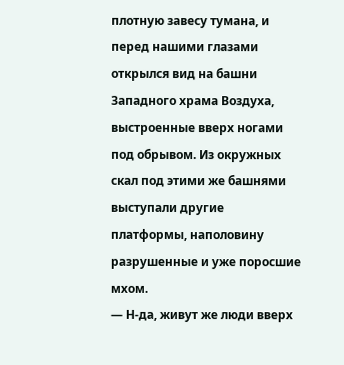плотную завесу тумана, и перед нашими глазами открылся вид на башни Западного храма Воздуха, выстроенные вверх ногами под обрывом. Из окружных скал под этими же башнями выступали другие платформы, наполовину разрушенные и уже поросшие мхом.
— Н-да, живут же люди вверх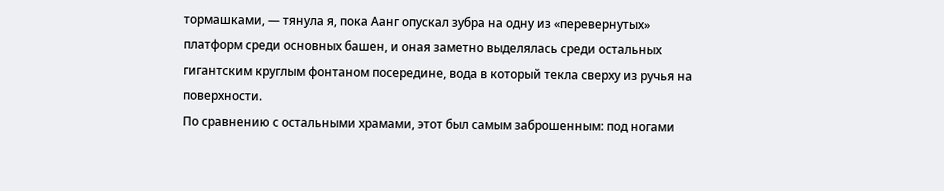тормашками, — тянула я, пока Аанг опускал зубра на одну из «перевернутых» платформ среди основных башен, и оная заметно выделялась среди остальных гигантским круглым фонтаном посередине, вода в который текла сверху из ручья на поверхности.
По сравнению с остальными храмами, этот был самым заброшенным: под ногами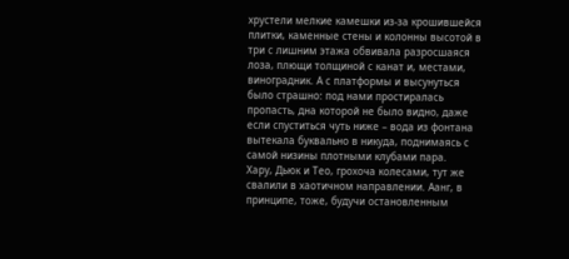хрустели мелкие камешки из-за крошившейся плитки, каменные стены и колонны высотой в три с лишним этажа обвивала разросшаяся лоза, плющи толщиной с канат и, местами, виноградник. А с платформы и высунуться было страшно: под нами простиралась пропасть, дна которой не было видно, даже если спуститься чуть ниже – вода из фонтана вытекала буквально в никуда, поднимаясь с самой низины плотными клубами пара.
Хару, Дьюк и Тео, грохоча колесами, тут же свалили в хаотичном направлении. Аанг, в принципе, тоже, будучи остановленным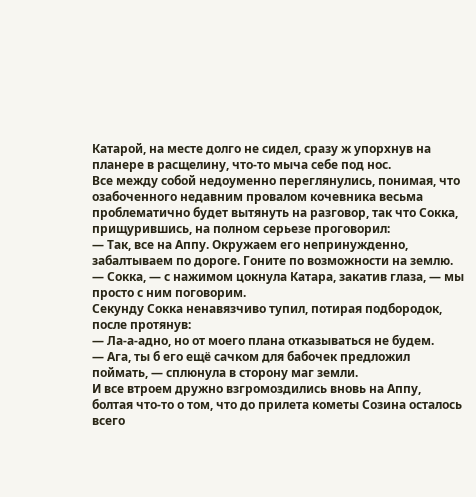Катарой, на месте долго не сидел, сразу ж упорхнув на планере в расщелину, что-то мыча себе под нос.
Все между собой недоуменно переглянулись, понимая, что озабоченного недавним провалом кочевника весьма проблематично будет вытянуть на разговор, так что Сокка, прищурившись, на полном серьезе проговорил:
— Так, все на Аппу. Окружаем его непринужденно, забалтываем по дороге. Гоните по возможности на землю.
— Сокка, — с нажимом цокнула Катара, закатив глаза, — мы просто с ним поговорим.
Секунду Сокка ненавязчиво тупил, потирая подбородок, после протянув:
— Ла-а-адно, но от моего плана отказываться не будем.
— Ага, ты б его ещё сачком для бабочек предложил поймать, — сплюнула в сторону маг земли.
И все втроем дружно взгромоздились вновь на Аппу, болтая что-то о том, что до прилета кометы Созина осталось всего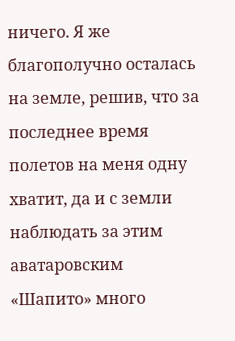ничего. Я же благополучно осталась на земле, решив, что за последнее время полетов на меня одну хватит, да и с земли наблюдать за этим аватаровским «Шапито» много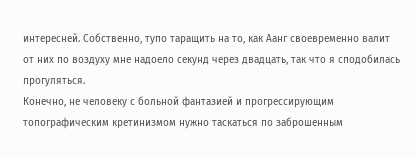интересней. Собственно, тупо таращить на то, как Аанг своевременно валит от них по воздуху мне надоело секунд через двадцать, так что я сподобилась прогуляться.
Конечно, не человеку с больной фантазией и прогрессирующим топографическим кретинизмом нужно таскаться по заброшенным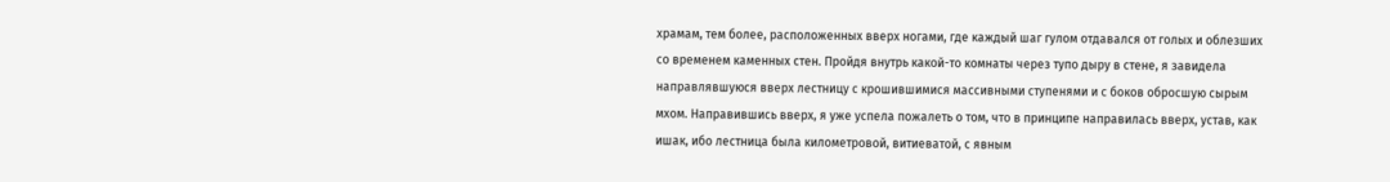храмам, тем более, расположенных вверх ногами, где каждый шаг гулом отдавался от голых и облезших со временем каменных стен. Пройдя внутрь какой-то комнаты через тупо дыру в стене, я завидела направлявшуюся вверх лестницу с крошившимися массивными ступенями и с боков обросшую сырым мхом. Направившись вверх, я уже успела пожалеть о том, что в принципе направилась вверх, устав, как ишак, ибо лестница была километровой, витиеватой, с явным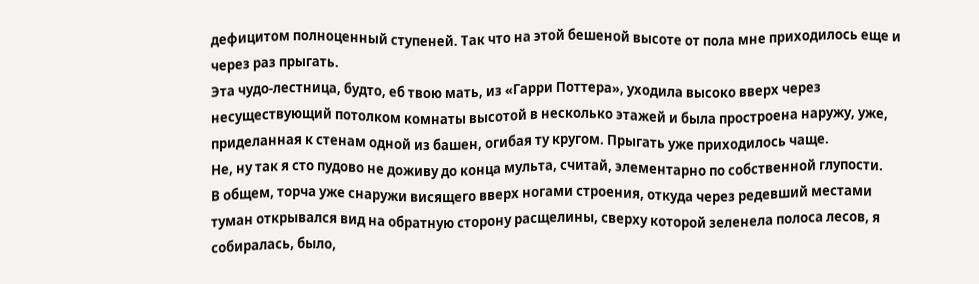дефицитом полноценный ступеней. Так что на этой бешеной высоте от пола мне приходилось еще и через раз прыгать.
Эта чудо-лестница, будто, еб твою мать, из «Гарри Поттера», уходила высоко вверх через несуществующий потолком комнаты высотой в несколько этажей и была простроена наружу, уже, приделанная к стенам одной из башен, огибая ту кругом. Прыгать уже приходилось чаще.
Не, ну так я сто пудово не доживу до конца мульта, считай, элементарно по собственной глупости.
В общем, торча уже снаружи висящего вверх ногами строения, откуда через редевший местами туман открывался вид на обратную сторону расщелины, сверху которой зеленела полоса лесов, я собиралась, было,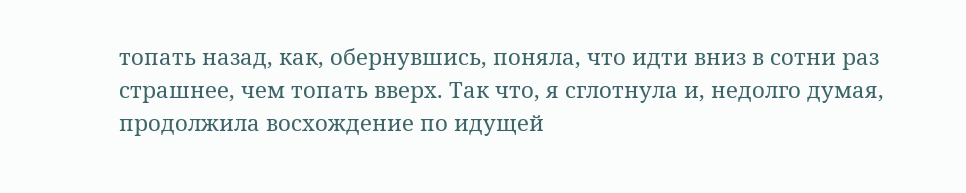топать назад, как, обернувшись, поняла, что идти вниз в сотни раз страшнее, чем топать вверх. Так что, я сглотнула и, недолго думая, продолжила восхождение по идущей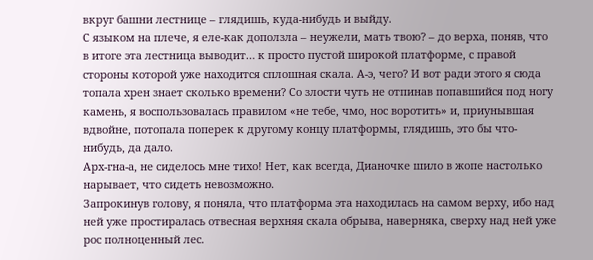вкруг башни лестнице – глядишь, куда-нибудь и выйду.
С языком на плече, я еле-как доползла – неужели, мать твою? – до верха, поняв, что в итоге эта лестница выводит… к просто пустой широкой платформе, с правой стороны которой уже находится сплошная скала. А-э, чего? И вот ради этого я сюда топала хрен знает сколько времени? Со злости чуть не отпинав попавшийся под ногу камень, я воспользовалась правилом «не тебе, чмо, нос воротить» и, приунывшая вдвойне, потопала поперек к другому концу платформы, глядишь, это бы что-нибудь, да дало.
Арх-гна-а, не сиделось мне тихо! Нет, как всегда, Дианочке шило в жопе настолько нарывает, что сидеть невозможно.
Запрокинув голову, я поняла, что платформа эта находилась на самом верху, ибо над ней уже простиралась отвесная верхняя скала обрыва, наверняка, сверху над ней уже рос полноценный лес.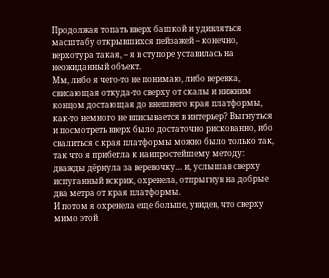Продолжая топать вверх башкой и удивляться масштабу открывшихся пейзажей – конечно, верхотура такая, – я в ступоре уставилась на неожиданный объект.
Мм, либо я чего-то не понимаю, либо веревка, свисающая откуда-то сверху от скалы и нижним концом достающая до внешнего края платформы, как-то немного не вписывается в интерьер? Выгнуться и посмотреть вверх было достаточно рискованно, ибо свалиться с края платформы можно было только так, так что я прибегла к наипростейшему методу: дважды дёрнула за веревочку… и, услышав сверху испуганный вскрик, охренела, отпрыгнув на добрые два метра от края платформы.
И потом я охренела еще больше, увидев, что сверху мимо этой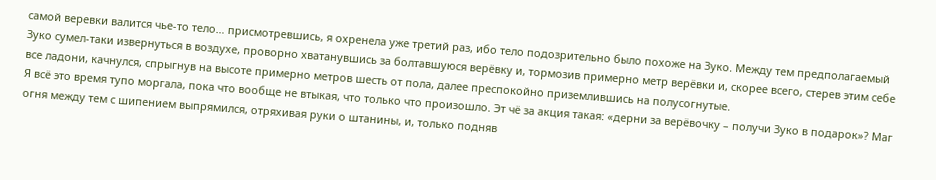самой веревки валится чье-то тело… присмотревшись, я охренела уже третий раз, ибо тело подозрительно было похоже на Зуко. Между тем предполагаемый Зуко сумел-таки извернуться в воздухе, проворно хватанувшись за болтавшуюся верёвку и, тормозив примерно метр верёвки и, скорее всего, стерев этим себе все ладони, качнулся, спрыгнув на высоте примерно метров шесть от пола, далее преспокойно приземлившись на полусогнутые.
Я всё это время тупо моргала, пока что вообще не втыкая, что только что произошло. Эт чё за акция такая: «дерни за верёвочку – получи Зуко в подарок»? Маг огня между тем с шипением выпрямился, отряхивая руки о штанины, и, только подняв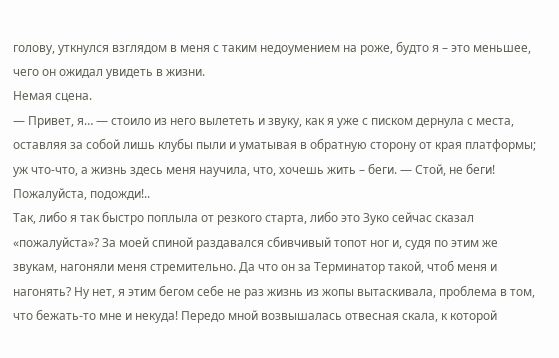голову, уткнулся взглядом в меня с таким недоумением на роже, будто я – это меньшее, чего он ожидал увидеть в жизни.
Немая сцена.
— Привет, я… — стоило из него вылететь и звуку, как я уже с писком дернула с места, оставляя за собой лишь клубы пыли и уматывая в обратную сторону от края платформы; уж что-что, а жизнь здесь меня научила, что, хочешь жить – беги. — Стой, не беги! Пожалуйста, подожди!..
Так, либо я так быстро поплыла от резкого старта, либо это Зуко сейчас сказал «пожалуйста»? За моей спиной раздавался сбивчивый топот ног и, судя по этим же звукам, нагоняли меня стремительно. Да что он за Терминатор такой, чтоб меня и нагонять? Ну нет, я этим бегом себе не раз жизнь из жопы вытаскивала, проблема в том, что бежать-то мне и некуда! Передо мной возвышалась отвесная скала, к которой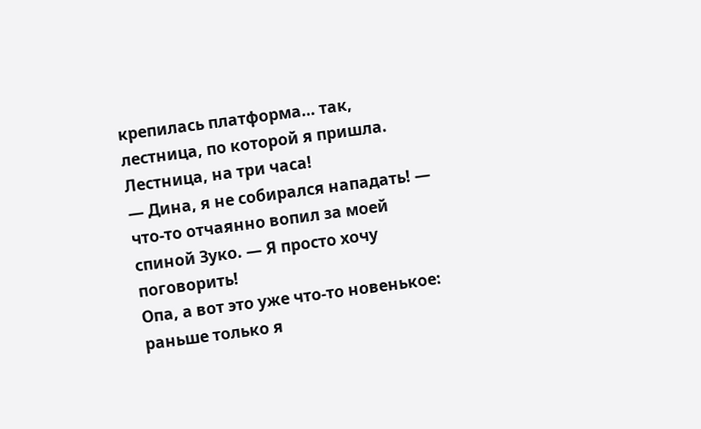крепилась платформа… так, лестница, по которой я пришла. Лестница, на три часа!
— Дина, я не собирался нападать! — что-то отчаянно вопил за моей спиной Зуко. — Я просто хочу поговорить!
Опа, а вот это уже что-то новенькое: раньше только я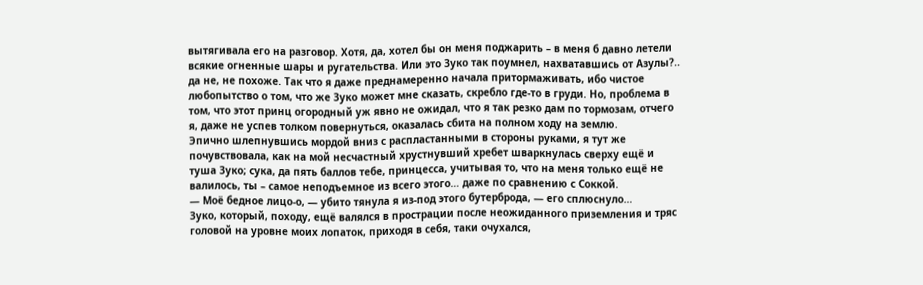вытягивала его на разговор. Хотя, да, хотел бы он меня поджарить – в меня б давно летели всякие огненные шары и ругательства. Или это Зуко так поумнел, нахватавшись от Азулы?.. да не, не похоже. Так что я даже преднамеренно начала притормаживать, ибо чистое любопытство о том, что же Зуко может мне сказать, скребло где-то в груди. Но, проблема в том, что этот принц огородный уж явно не ожидал, что я так резко дам по тормозам, отчего я, даже не успев толком повернуться, оказалась сбита на полном ходу на землю.
Эпично шлепнувшись мордой вниз с распластанными в стороны руками, я тут же почувствовала, как на мой несчастный хрустнувший хребет шваркнулась сверху ещё и туша Зуко; сука, да пять баллов тебе, принцесса, учитывая то, что на меня только ещё не валилось, ты – самое неподъемное из всего этого… даже по сравнению с Соккой.
— Моё бедное лицо-о, — убито тянула я из-под этого бутерброда, — его сплюснуло…
Зуко, который, походу, ещё валялся в прострации после неожиданного приземления и тряс головой на уровне моих лопаток, приходя в себя, таки очухался,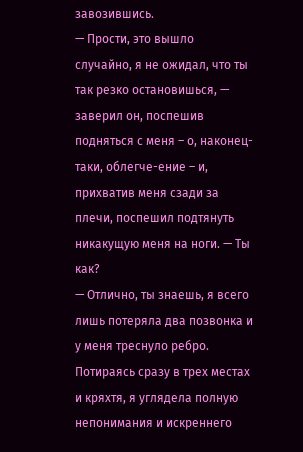завозившись.
— Прости, это вышло случайно, я не ожидал, что ты так резко остановишься, — заверил он, поспешив подняться с меня – о, наконец-таки, облегче-ение – и, прихватив меня сзади за плечи, поспешил подтянуть никакущую меня на ноги. — Ты как?
— Отлично, ты знаешь, я всего лишь потеряла два позвонка и у меня треснуло ребро.
Потираясь сразу в трех местах и кряхтя, я углядела полную непонимания и искреннего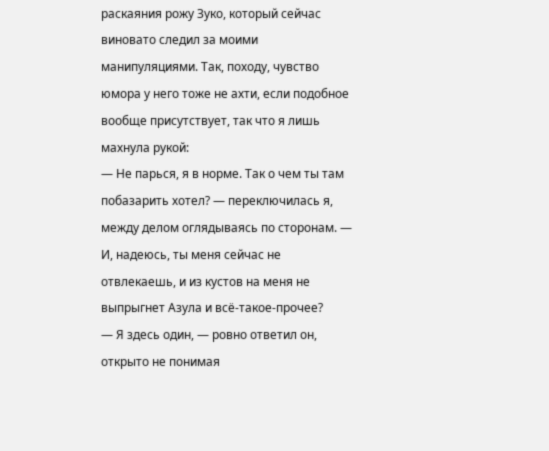раскаяния рожу Зуко, который сейчас виновато следил за моими манипуляциями. Так, походу, чувство юмора у него тоже не ахти, если подобное вообще присутствует, так что я лишь махнула рукой:
— Не парься, я в норме. Так о чем ты там побазарить хотел? — переключилась я, между делом оглядываясь по сторонам. — И, надеюсь, ты меня сейчас не отвлекаешь, и из кустов на меня не выпрыгнет Азула и всё-такое-прочее?
— Я здесь один, — ровно ответил он, открыто не понимая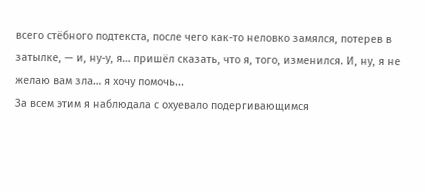всего стёбного подтекста, после чего как-то неловко замялся, потерев в затылке, — и, ну-у, я… пришёл сказать, что я, того, изменился. И, ну, я не желаю вам зла… я хочу помочь...
За всем этим я наблюдала с охуевало подергивающимся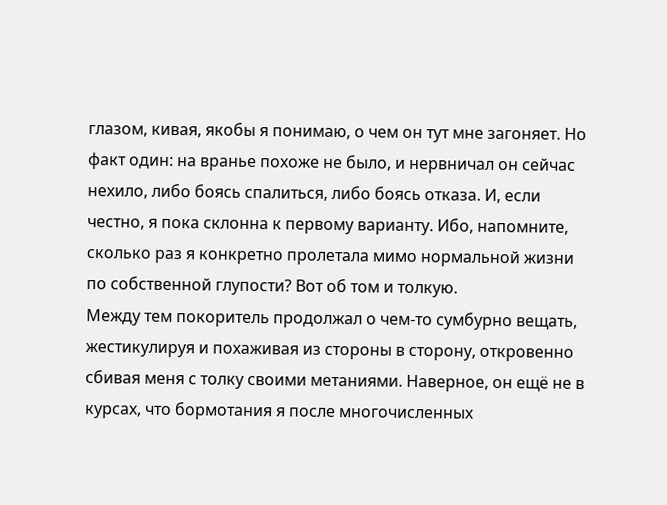глазом, кивая, якобы я понимаю, о чем он тут мне загоняет. Но факт один: на вранье похоже не было, и нервничал он сейчас нехило, либо боясь спалиться, либо боясь отказа. И, если честно, я пока склонна к первому варианту. Ибо, напомните, сколько раз я конкретно пролетала мимо нормальной жизни по собственной глупости? Вот об том и толкую.
Между тем покоритель продолжал о чем-то сумбурно вещать, жестикулируя и похаживая из стороны в сторону, откровенно сбивая меня с толку своими метаниями. Наверное, он ещё не в курсах, что бормотания я после многочисленных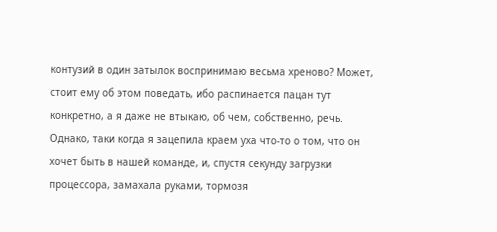контузий в один затылок воспринимаю весьма хреново? Может, стоит ему об этом поведать, ибо распинается пацан тут конкретно, а я даже не втыкаю, об чем, собственно, речь.
Однако, таки когда я зацепила краем уха что-то о том, что он хочет быть в нашей команде, и, спустя секунду загрузки процессора, замахала руками, тормозя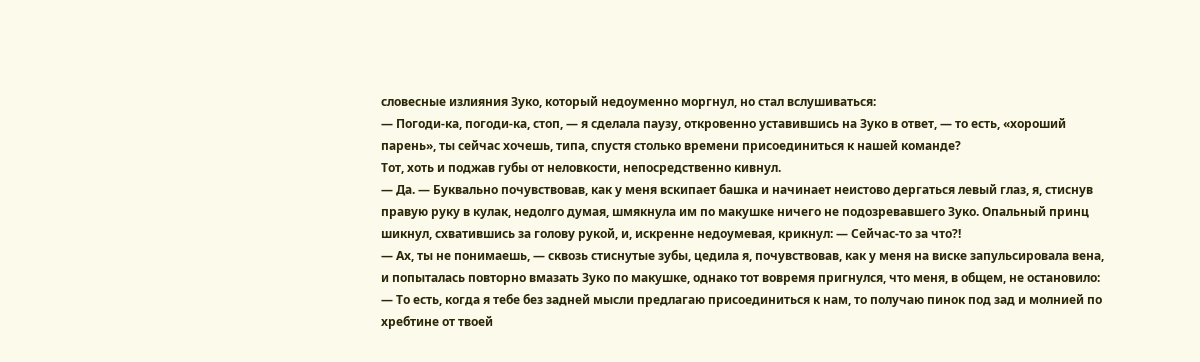словесные излияния Зуко, который недоуменно моргнул, но стал вслушиваться:
— Погоди-ка, погоди-ка, стоп, — я сделала паузу, откровенно уставившись на Зуко в ответ, — то есть, «хороший парень», ты сейчас хочешь, типа, спустя столько времени присоединиться к нашей команде?
Тот, хоть и поджав губы от неловкости, непосредственно кивнул.
— Да. — Буквально почувствовав, как у меня вскипает башка и начинает неистово дергаться левый глаз, я, стиснув правую руку в кулак, недолго думая, шмякнула им по макушке ничего не подозревавшего Зуко. Опальный принц шикнул, схватившись за голову рукой, и, искренне недоумевая, крикнул: — Сейчас-то за что?!
— Ах, ты не понимаешь, — сквозь стиснутые зубы, цедила я, почувствовав, как у меня на виске запульсировала вена, и попыталась повторно вмазать Зуко по макушке, однако тот вовремя пригнулся, что меня, в общем, не остановило: — То есть, когда я тебе без задней мысли предлагаю присоединиться к нам, то получаю пинок под зад и молнией по хребтине от твоей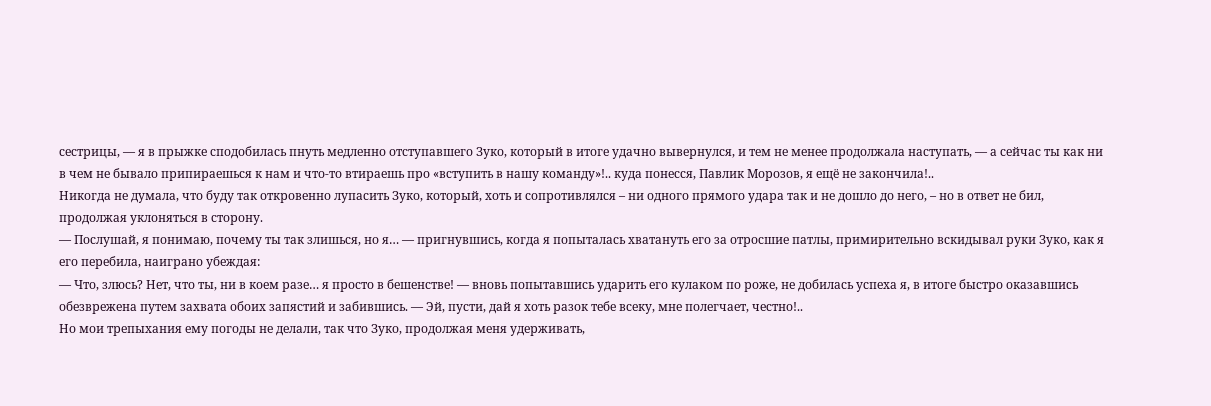сестрицы, — я в прыжке сподобилась пнуть медленно отступавшего Зуко, который в итоге удачно вывернулся, и тем не менее продолжала наступать, — а сейчас ты как ни в чем не бывало припираешься к нам и что-то втираешь про «вступить в нашу команду»!.. куда понесся, Павлик Морозов, я ещё не закончила!..
Никогда не думала, что буду так откровенно лупасить Зуко, который, хоть и сопротивлялся – ни одного прямого удара так и не дошло до него, – но в ответ не бил, продолжая уклоняться в сторону.
— Послушай, я понимаю, почему ты так злишься, но я… — пригнувшись, когда я попыталась хватануть его за отросшие патлы, примирительно вскидывал руки Зуко, как я его перебила, наиграно убеждая:
— Что, злюсь? Нет, что ты, ни в коем разе… я просто в бешенстве! — вновь попытавшись ударить его кулаком по роже, не добилась успеха я, в итоге быстро оказавшись обезврежена путем захвата обоих запястий и забившись. — Эй, пусти, дай я хоть разок тебе всеку, мне полегчает, честно!..
Но мои трепыхания ему погоды не делали, так что Зуко, продолжая меня удерживать,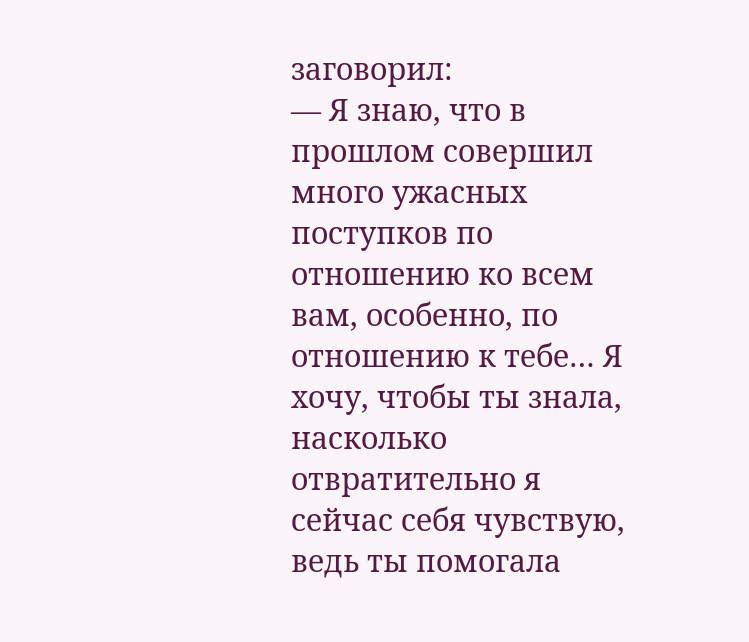заговорил:
— Я знаю, что в прошлом совершил много ужасных поступков по отношению ко всем вам, особенно, по отношению к тебе… Я хочу, чтобы ты знала, насколько отвратительно я сейчас себя чувствую, ведь ты помогала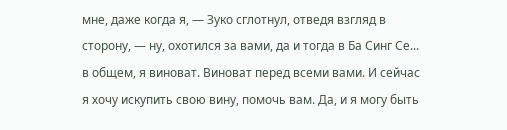мне, даже когда я, — Зуко сглотнул, отведя взгляд в сторону, — ну, охотился за вами, да и тогда в Ба Синг Се... в общем, я виноват. Виноват перед всеми вами. И сейчас я хочу искупить свою вину, помочь вам. Да, и я могу быть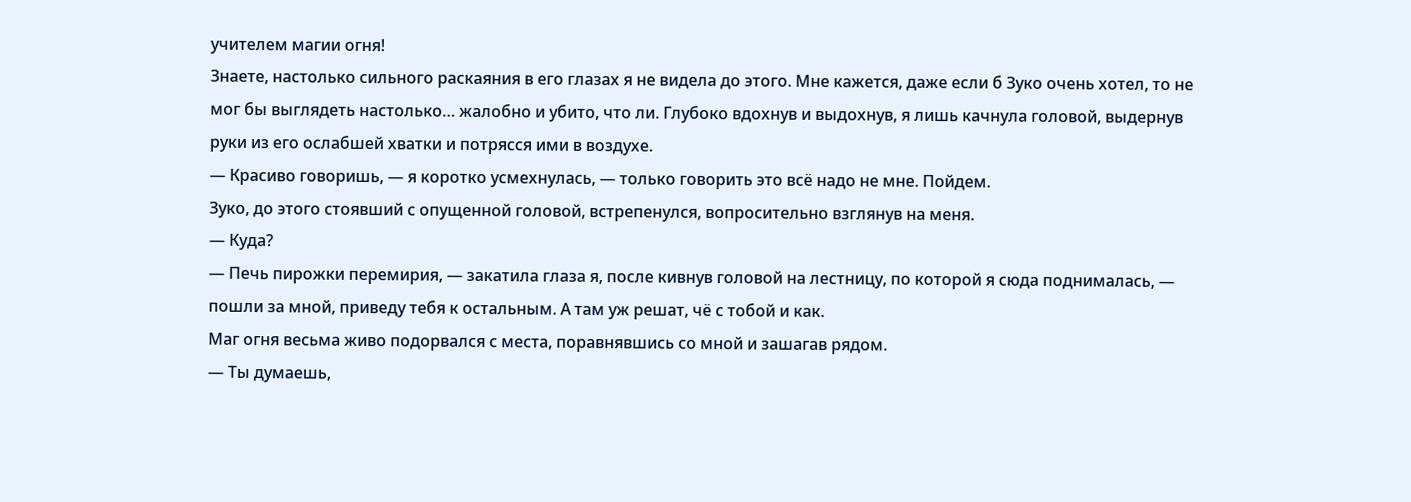учителем магии огня!
Знаете, настолько сильного раскаяния в его глазах я не видела до этого. Мне кажется, даже если б Зуко очень хотел, то не мог бы выглядеть настолько… жалобно и убито, что ли. Глубоко вдохнув и выдохнув, я лишь качнула головой, выдернув руки из его ослабшей хватки и потрясся ими в воздухе.
— Красиво говоришь, — я коротко усмехнулась, — только говорить это всё надо не мне. Пойдем.
Зуко, до этого стоявший с опущенной головой, встрепенулся, вопросительно взглянув на меня.
— Куда?
— Печь пирожки перемирия, — закатила глаза я, после кивнув головой на лестницу, по которой я сюда поднималась, — пошли за мной, приведу тебя к остальным. А там уж решат, чё с тобой и как.
Маг огня весьма живо подорвался с места, поравнявшись со мной и зашагав рядом.
— Ты думаешь,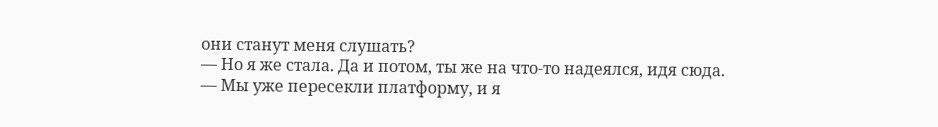они станут меня слушать?
— Но я же стала. Да и потом, ты же на что-то надеялся, идя сюда. — Мы уже пересекли платформу, и я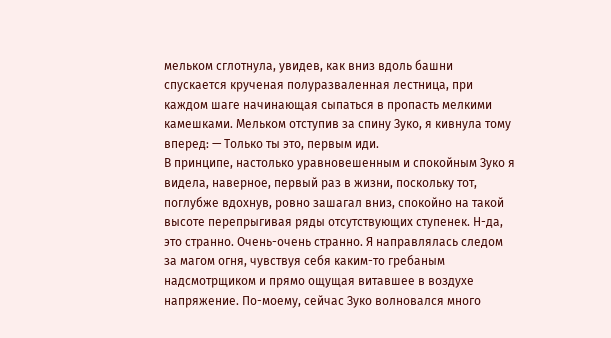мельком сглотнула, увидев, как вниз вдоль башни спускается крученая полуразваленная лестница, при каждом шаге начинающая сыпаться в пропасть мелкими камешками. Мельком отступив за спину Зуко, я кивнула тому вперед: — Только ты это, первым иди.
В принципе, настолько уравновешенным и спокойным Зуко я видела, наверное, первый раз в жизни, поскольку тот, поглубже вдохнув, ровно зашагал вниз, спокойно на такой высоте перепрыгивая ряды отсутствующих ступенек. Н-да, это странно. Очень-очень странно. Я направлялась следом за магом огня, чувствуя себя каким-то гребаным надсмотрщиком и прямо ощущая витавшее в воздухе напряжение. По-моему, сейчас Зуко волновался много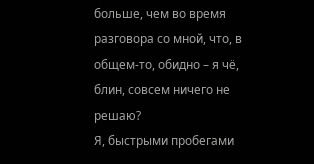больше, чем во время разговора со мной, что, в общем-то, обидно – я чё, блин, совсем ничего не решаю?
Я, быстрыми пробегами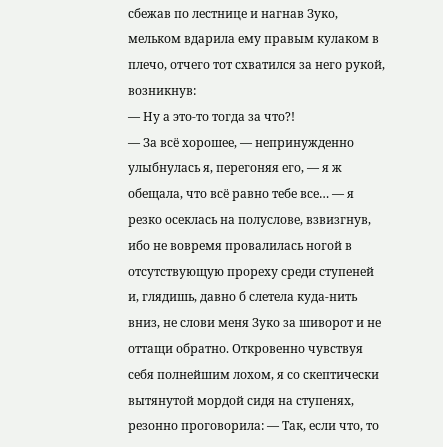сбежав по лестнице и нагнав Зуко, мельком вдарила ему правым кулаком в плечо, отчего тот схватился за него рукой, возникнув:
— Ну а это-то тогда за что?!
— За всё хорошее, — непринужденно улыбнулась я, перегоняя его, — я ж обещала, что всё равно тебе все… — я резко осеклась на полуслове, взвизгнув, ибо не вовремя провалилась ногой в отсутствующую прореху среди ступеней и, глядишь, давно б слетела куда-нить вниз, не слови меня Зуко за шиворот и не оттащи обратно. Откровенно чувствуя себя полнейшим лохом, я со скептически вытянутой мордой сидя на ступенях, резонно проговорила: — Так, если что, то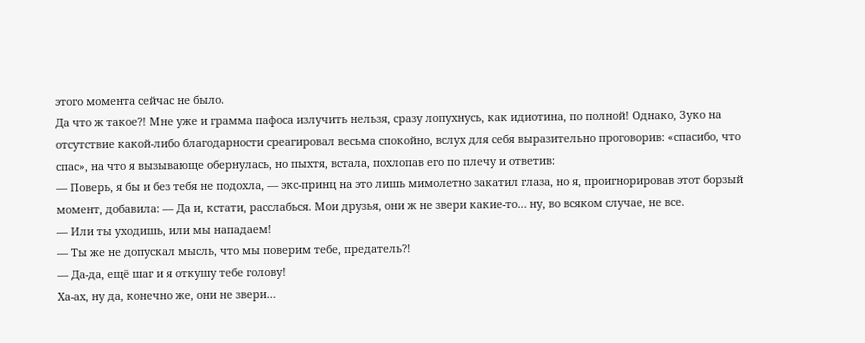этого момента сейчас не было.
Да что ж такое?! Мне уже и грамма пафоса излучить нельзя, сразу лопухнусь, как идиотина, по полной! Однако, Зуко на отсутствие какой-либо благодарности среагировал весьма спокойно, вслух для себя выразительно проговорив: «спасибо, что спас», на что я вызывающе обернулась, но пыхтя, встала, похлопав его по плечу и ответив:
— Поверь, я бы и без тебя не подохла, — экс-принц на это лишь мимолетно закатил глаза, но я, проигнорировав этот борзый момент, добавила: — Да и, кстати, расслабься. Мои друзья, они ж не звери какие-то… ну, во всяком случае, не все.
— Или ты уходишь, или мы нападаем!
— Ты же не допускал мысль, что мы поверим тебе, предатель?!
— Да-да, ещё шаг и я откушу тебе голову!
Ха-ах, ну да, конечно же, они не звери…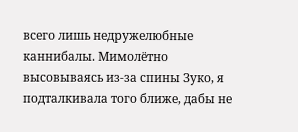всего лишь недружелюбные каннибалы. Мимолётно высовываясь из-за спины Зуко, я подталкивала того ближе, дабы не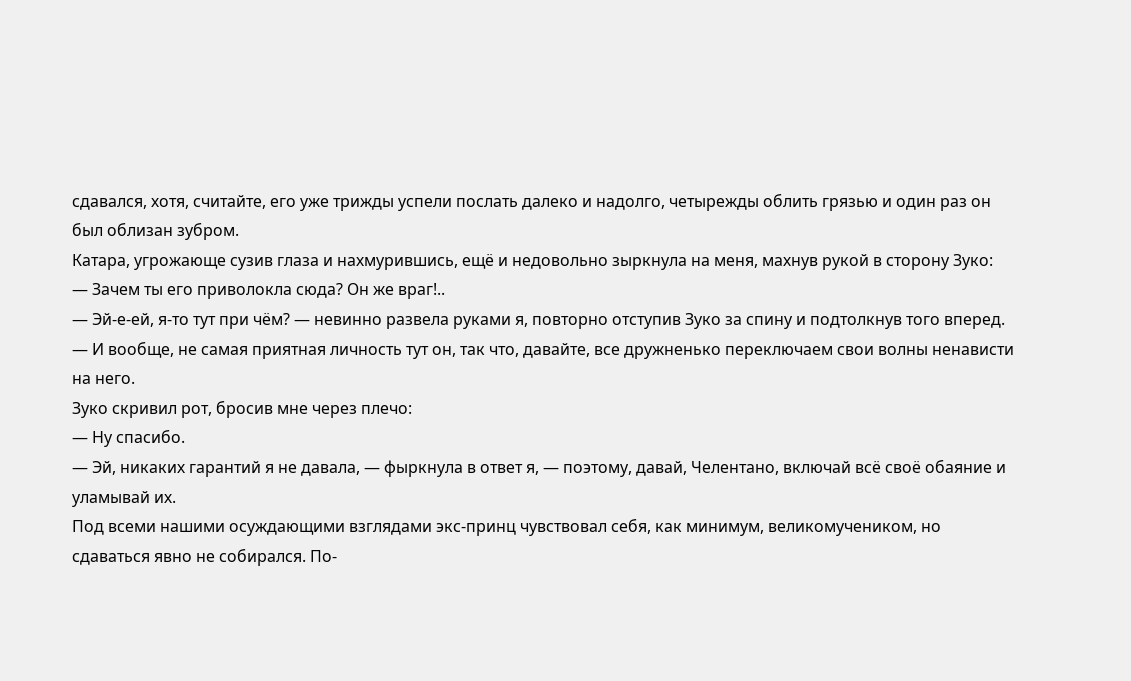сдавался, хотя, считайте, его уже трижды успели послать далеко и надолго, четырежды облить грязью и один раз он был облизан зубром.
Катара, угрожающе сузив глаза и нахмурившись, ещё и недовольно зыркнула на меня, махнув рукой в сторону Зуко:
— Зачем ты его приволокла сюда? Он же враг!..
— Эй-е-ей, я-то тут при чём? — невинно развела руками я, повторно отступив Зуко за спину и подтолкнув того вперед. — И вообще, не самая приятная личность тут он, так что, давайте, все дружненько переключаем свои волны ненависти на него.
Зуко скривил рот, бросив мне через плечо:
— Ну спасибо.
— Эй, никаких гарантий я не давала, — фыркнула в ответ я, — поэтому, давай, Челентано, включай всё своё обаяние и уламывай их.
Под всеми нашими осуждающими взглядами экс-принц чувствовал себя, как минимум, великомучеником, но сдаваться явно не собирался. По-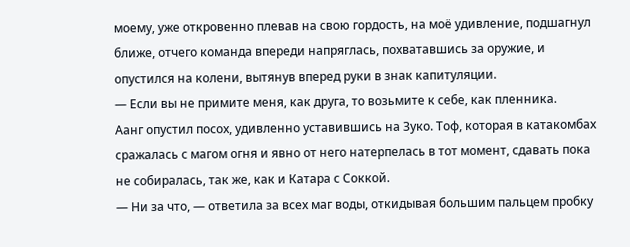моему, уже откровенно плевав на свою гордость, на моё удивление, подшагнул ближе, отчего команда впереди напряглась, похватавшись за оружие, и опустился на колени, вытянув вперед руки в знак капитуляции.
— Если вы не примите меня, как друга, то возьмите к себе, как пленника.
Аанг опустил посох, удивленно уставившись на Зуко. Тоф, которая в катакомбах сражалась с магом огня и явно от него натерпелась в тот момент, сдавать пока не собиралась, так же, как и Катара с Соккой.
— Ни за что, — ответила за всех маг воды, откидывая большим пальцем пробку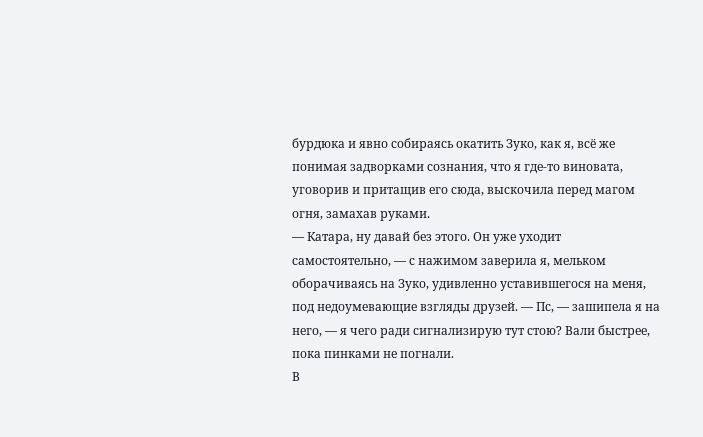бурдюка и явно собираясь окатить Зуко, как я, всё же понимая задворками сознания, что я где-то виновата, уговорив и притащив его сюда, выскочила перед магом огня, замахав руками.
— Катара, ну давай без этого. Он уже уходит самостоятельно, — с нажимом заверила я, мельком оборачиваясь на Зуко, удивленно уставившегося на меня, под недоумевающие взгляды друзей. — Пс, — зашипела я на него, — я чего ради сигнализирую тут стою? Вали быстрее, пока пинками не погнали.
В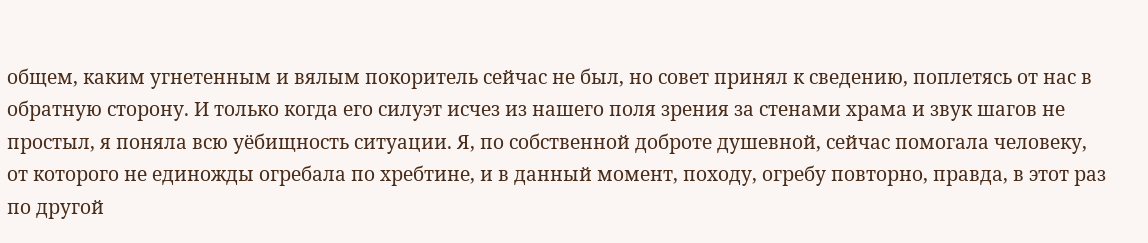общем, каким угнетенным и вялым покоритель сейчас не был, но совет принял к сведению, поплетясь от нас в обратную сторону. И только когда его силуэт исчез из нашего поля зрения за стенами храма и звук шагов не простыл, я поняла всю уёбищность ситуации. Я, по собственной доброте душевной, сейчас помогала человеку, от которого не единожды огребала по хребтине, и в данный момент, походу, огребу повторно, правда, в этот раз по другой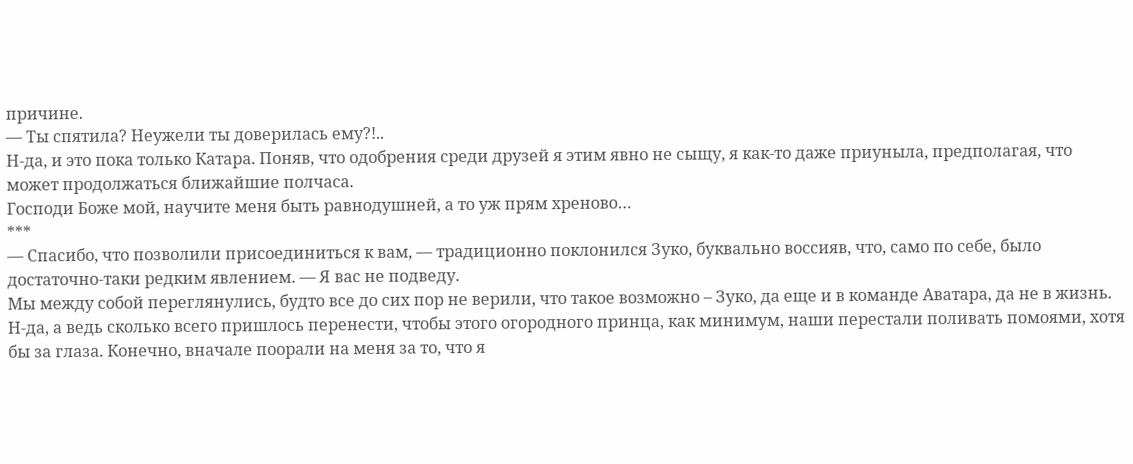причине.
— Ты спятила? Неужели ты доверилась ему?!..
Н-да, и это пока только Катара. Поняв, что одобрения среди друзей я этим явно не сыщу, я как-то даже приуныла, предполагая, что может продолжаться ближайшие полчаса.
Господи Боже мой, научите меня быть равнодушней, а то уж прям хреново…
***
— Спасибо, что позволили присоединиться к вам, — традиционно поклонился Зуко, буквально воссияв, что, само по себе, было достаточно-таки редким явлением. — Я вас не подведу.
Мы между собой переглянулись, будто все до сих пор не верили, что такое возможно – Зуко, да еще и в команде Аватара, да не в жизнь. Н-да, а ведь сколько всего пришлось перенести, чтобы этого огородного принца, как минимум, наши перестали поливать помоями, хотя бы за глаза. Конечно, вначале поорали на меня за то, что я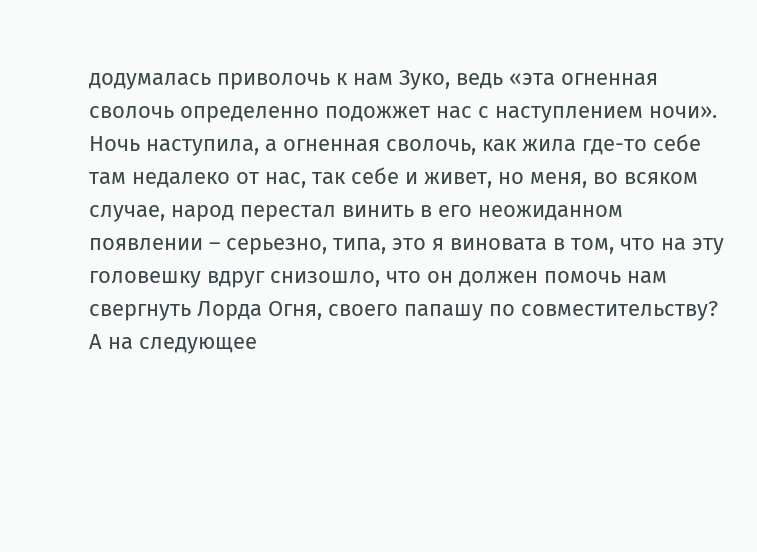додумалась приволочь к нам Зуко, ведь «эта огненная сволочь определенно подожжет нас с наступлением ночи». Ночь наступила, а огненная сволочь, как жила где-то себе там недалеко от нас, так себе и живет, но меня, во всяком случае, народ перестал винить в его неожиданном появлении – серьезно, типа, это я виновата в том, что на эту головешку вдруг снизошло, что он должен помочь нам свергнуть Лорда Огня, своего папашу по совместительству? А на следующее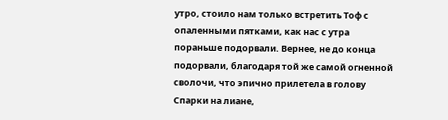утро, стоило нам только встретить Тоф с опаленными пятками, как нас с утра пораньше подорвали. Вернее, не до конца подорвали, благодаря той же самой огненной сволочи, что эпично прилетела в голову Спарки на лиане,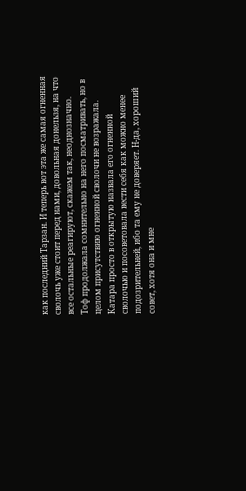как последний Тарзан. И теперь вот эта же самая огненная сволочь уже стоит перед нами, довольная донельзя, на что все остальные реагируют, скажем так, неоднозначно.
Тоф продолжала сомнительно на него посматривать, но в целом присутствию огненной сволочи не возражала. Катара просто в открытую назвала его огненной сволочью и посоветовала вести себя как можно менее подозрительней, ибо та ему не доверяет. Н-да, хороший совет, хотя она и мне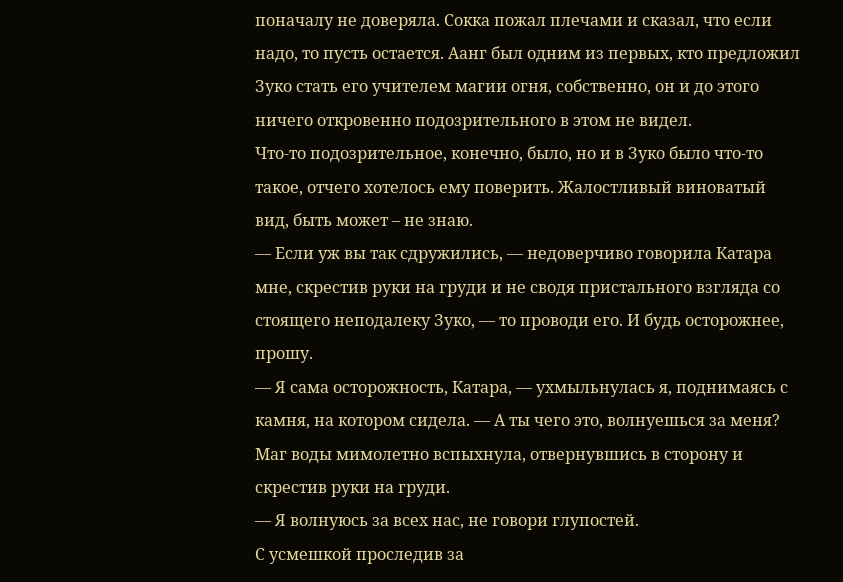поначалу не доверяла. Сокка пожал плечами и сказал, что если надо, то пусть остается. Аанг был одним из первых, кто предложил Зуко стать его учителем магии огня, собственно, он и до этого ничего откровенно подозрительного в этом не видел.
Что-то подозрительное, конечно, было, но и в Зуко было что-то такое, отчего хотелось ему поверить. Жалостливый виноватый вид, быть может – не знаю.
— Если уж вы так сдружились, — недоверчиво говорила Катара мне, скрестив руки на груди и не сводя пристального взгляда со стоящего неподалеку Зуко, — то проводи его. И будь осторожнее, прошу.
— Я сама осторожность, Катара, — ухмыльнулась я, поднимаясь с камня, на котором сидела. — А ты чего это, волнуешься за меня?
Маг воды мимолетно вспыхнула, отвернувшись в сторону и скрестив руки на груди.
— Я волнуюсь за всех нас, не говори глупостей.
С усмешкой проследив за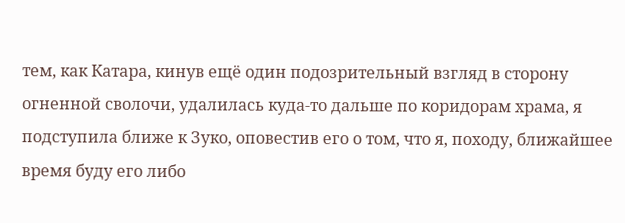тем, как Катара, кинув ещё один подозрительный взгляд в сторону огненной сволочи, удалилась куда-то дальше по коридорам храма, я подступила ближе к Зуко, оповестив его о том, что я, походу, ближайшее время буду его либо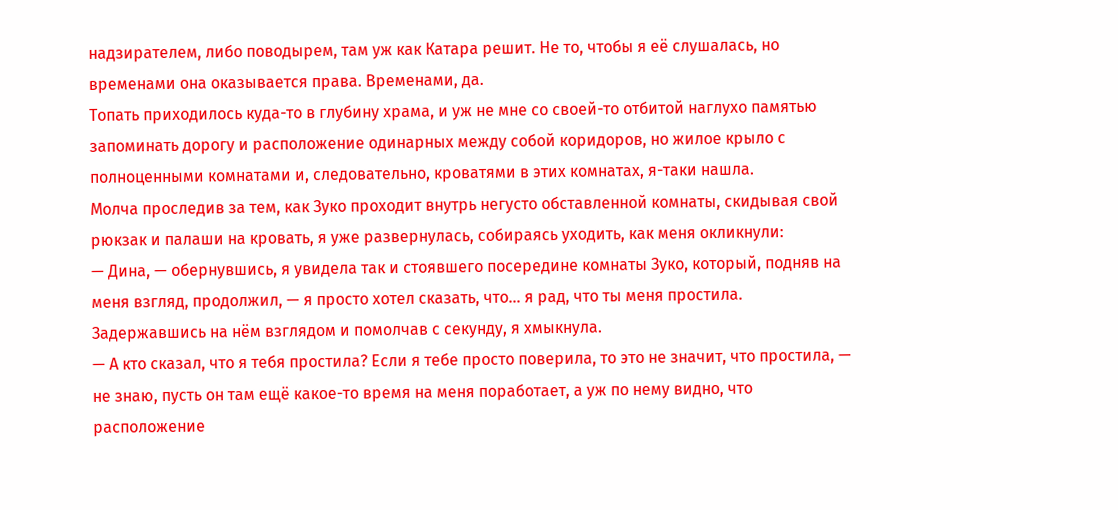надзирателем, либо поводырем, там уж как Катара решит. Не то, чтобы я её слушалась, но временами она оказывается права. Временами, да.
Топать приходилось куда-то в глубину храма, и уж не мне со своей-то отбитой наглухо памятью запоминать дорогу и расположение одинарных между собой коридоров, но жилое крыло с полноценными комнатами и, следовательно, кроватями в этих комнатах, я-таки нашла.
Молча проследив за тем, как Зуко проходит внутрь негусто обставленной комнаты, скидывая свой рюкзак и палаши на кровать, я уже развернулась, собираясь уходить, как меня окликнули:
— Дина, — обернувшись, я увидела так и стоявшего посередине комнаты Зуко, который, подняв на меня взгляд, продолжил, — я просто хотел сказать, что… я рад, что ты меня простила.
Задержавшись на нём взглядом и помолчав с секунду, я хмыкнула.
— А кто сказал, что я тебя простила? Если я тебе просто поверила, то это не значит, что простила, — не знаю, пусть он там ещё какое-то время на меня поработает, а уж по нему видно, что расположение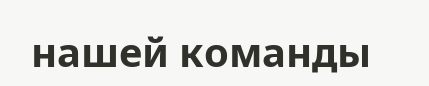нашей команды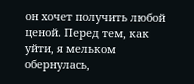он хочет получить любой ценой. Перед тем, как уйти, я мельком обернулась,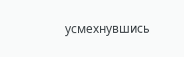усмехнувшись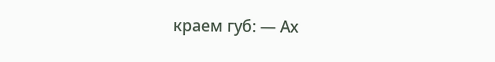краем губ: — Ах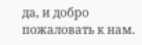да, и добро пожаловать к нам.